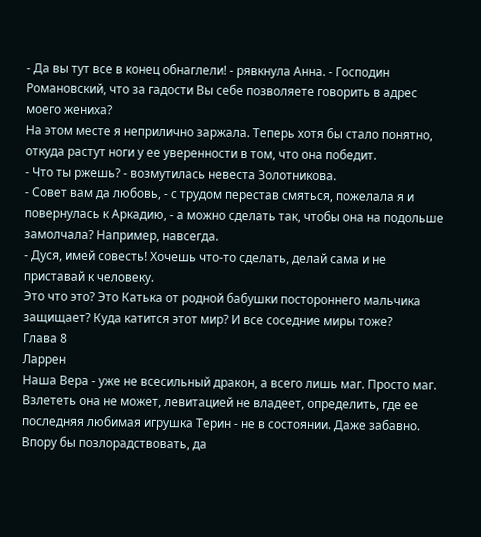- Да вы тут все в конец обнаглели! - рявкнула Анна. - Господин Романовский, что за гадости Вы себе позволяете говорить в адрес моего жениха?
На этом месте я неприлично заржала. Теперь хотя бы стало понятно, откуда растут ноги у ее уверенности в том, что она победит.
- Что ты ржешь? - возмутилась невеста Золотникова.
- Совет вам да любовь, - с трудом перестав смяться, пожелала я и повернулась к Аркадию, - а можно сделать так, чтобы она на подольше замолчала? Например, навсегда.
- Дуся, имей совесть! Хочешь что-то сделать, делай сама и не приставай к человеку.
Это что это? Это Катька от родной бабушки постороннего мальчика защищает? Куда катится этот мир? И все соседние миры тоже?
Глава 8
Ларрен
Наша Вера - уже не всесильный дракон, а всего лишь маг. Просто маг. Взлететь она не может, левитацией не владеет, определить, где ее последняя любимая игрушка Терин - не в состоянии. Даже забавно. Впору бы позлорадствовать, да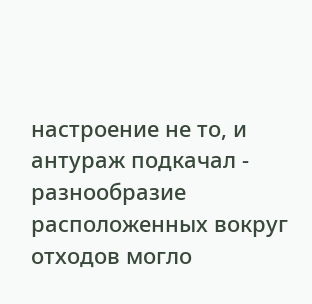настроение не то, и антураж подкачал - разнообразие расположенных вокруг отходов могло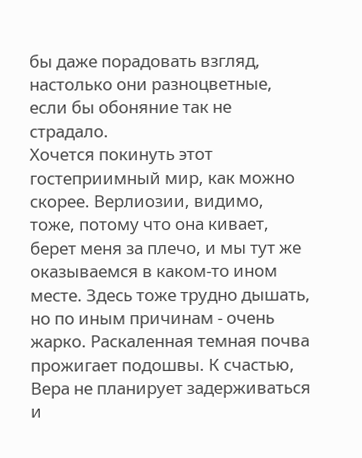бы даже порадовать взгляд, настолько они разноцветные, если бы обоняние так не страдало.
Хочется покинуть этот гостеприимный мир, как можно скорее. Верлиозии, видимо, тоже, потому что она кивает, берет меня за плечо, и мы тут же оказываемся в каком-то ином месте. Здесь тоже трудно дышать, но по иным причинам - очень жарко. Раскаленная темная почва прожигает подошвы. К счастью, Вера не планирует задерживаться и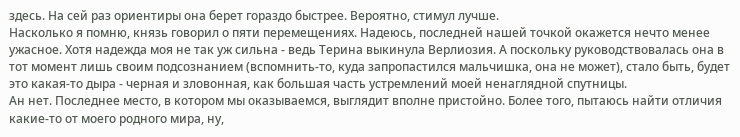здесь. На сей раз ориентиры она берет гораздо быстрее. Вероятно, стимул лучше.
Насколько я помню, князь говорил о пяти перемещениях. Надеюсь, последней нашей точкой окажется нечто менее ужасное. Хотя надежда моя не так уж сильна - ведь Терина выкинула Верлиозия. А поскольку руководствовалась она в тот момент лишь своим подсознанием (вспомнить-то, куда запропастился мальчишка, она не может), стало быть, будет это какая-то дыра - черная и зловонная, как большая часть устремлений моей ненаглядной спутницы.
Ан нет. Последнее место, в котором мы оказываемся, выглядит вполне пристойно. Более того, пытаюсь найти отличия какие-то от моего родного мира, ну,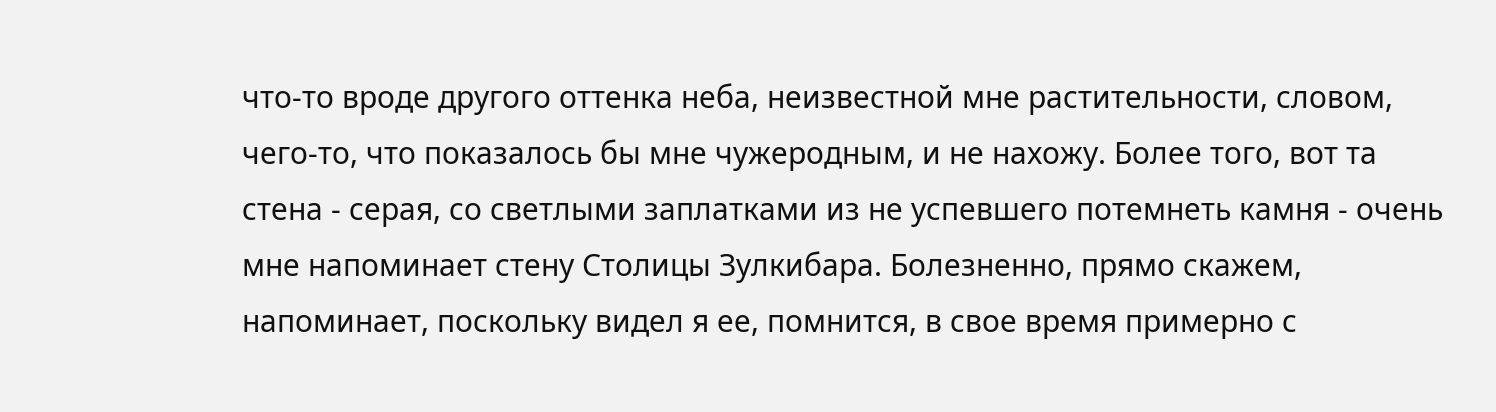что-то вроде другого оттенка неба, неизвестной мне растительности, словом, чего-то, что показалось бы мне чужеродным, и не нахожу. Более того, вот та стена - серая, со светлыми заплатками из не успевшего потемнеть камня - очень мне напоминает стену Столицы Зулкибара. Болезненно, прямо скажем, напоминает, поскольку видел я ее, помнится, в свое время примерно с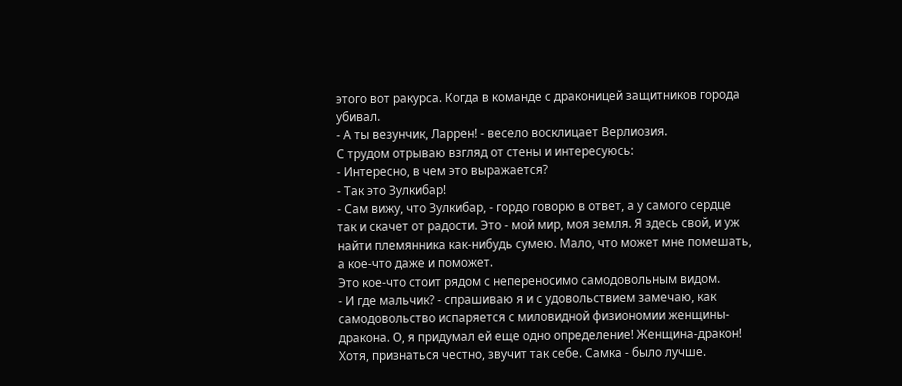этого вот ракурса. Когда в команде с драконицей защитников города убивал.
- А ты везунчик, Ларрен! - весело восклицает Верлиозия.
С трудом отрываю взгляд от стены и интересуюсь:
- Интересно, в чем это выражается?
- Так это Зулкибар!
- Сам вижу, что Зулкибар, - гордо говорю в ответ, а у самого сердце так и скачет от радости. Это - мой мир, моя земля. Я здесь свой, и уж найти племянника как-нибудь сумею. Мало, что может мне помешать, а кое-что даже и поможет.
Это кое-что стоит рядом с непереносимо самодовольным видом.
- И где мальчик? - спрашиваю я и с удовольствием замечаю, как самодовольство испаряется с миловидной физиономии женщины-дракона. О, я придумал ей еще одно определение! Женщина-дракон! Хотя, признаться честно, звучит так себе. Самка - было лучше.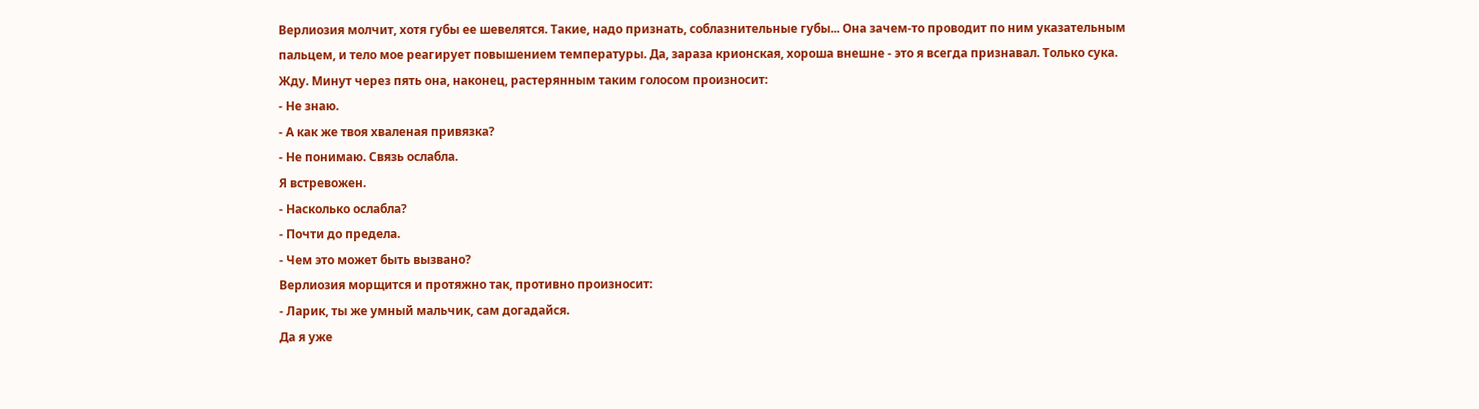Верлиозия молчит, хотя губы ее шевелятся. Такие, надо признать, соблазнительные губы... Она зачем-то проводит по ним указательным пальцем, и тело мое реагирует повышением температуры. Да, зараза крионская, хороша внешне - это я всегда признавал. Только сука.
Жду. Минут через пять она, наконец, растерянным таким голосом произносит:
- Не знаю.
- А как же твоя хваленая привязка?
- Не понимаю. Связь ослабла.
Я встревожен.
- Насколько ослабла?
- Почти до предела.
- Чем это может быть вызвано?
Верлиозия морщится и протяжно так, противно произносит:
- Ларик, ты же умный мальчик, сам догадайся.
Да я уже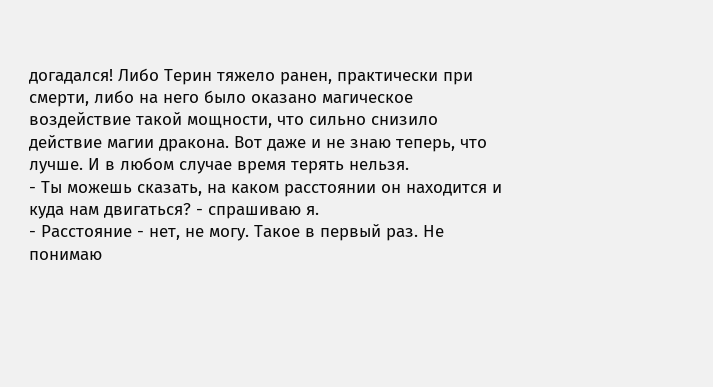догадался! Либо Терин тяжело ранен, практически при смерти, либо на него было оказано магическое воздействие такой мощности, что сильно снизило действие магии дракона. Вот даже и не знаю теперь, что лучше. И в любом случае время терять нельзя.
- Ты можешь сказать, на каком расстоянии он находится и куда нам двигаться? - спрашиваю я.
- Расстояние - нет, не могу. Такое в первый раз. Не понимаю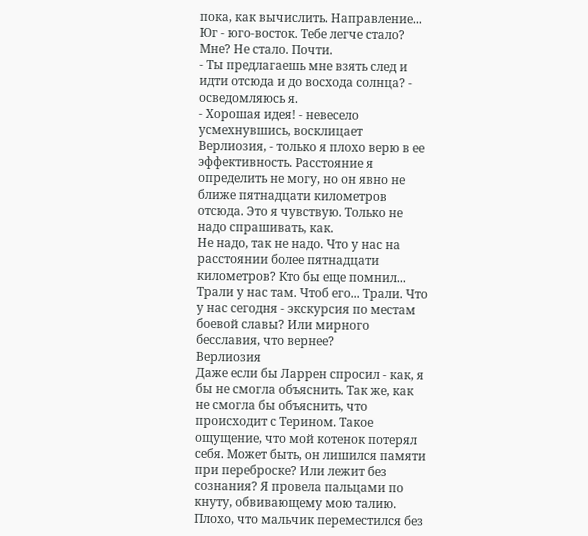пока, как вычислить. Направление... Юг - юго-восток. Тебе легче стало?
Мне? Не стало. Почти.
- Ты предлагаешь мне взять след и идти отсюда и до восхода солнца? - осведомляюсь я.
- Хорошая идея! - невесело усмехнувшись, восклицает Верлиозия, - только я плохо верю в ее эффективность. Расстояние я определить не могу, но он явно не ближе пятнадцати километров отсюда. Это я чувствую. Только не надо спрашивать, как.
Не надо, так не надо. Что у нас на расстоянии более пятнадцати километров? Кто бы еще помнил... Трали у нас там. Чтоб его... Трали. Что у нас сегодня - экскурсия по местам боевой славы? Или мирного бесславия, что вернее?
Верлиозия
Даже если бы Ларрен спросил - как, я бы не смогла объяснить. Так же, как не смогла бы объяснить, что происходит с Терином. Такое ощущение, что мой котенок потерял себя. Может быть, он лишился памяти при переброске? Или лежит без сознания? Я провела пальцами по кнуту, обвивающему мою талию. Плохо, что мальчик переместился без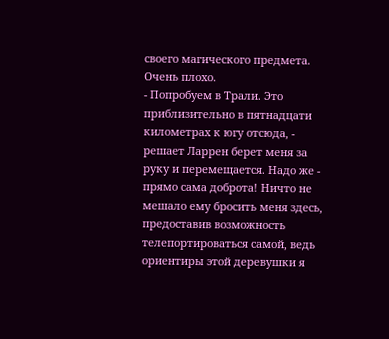своего магического предмета. Очень плохо.
- Попробуем в Трали. Это приблизительно в пятнадцати километрах к югу отсюда, - решает Ларрен берет меня за руку и перемещается. Надо же - прямо сама доброта! Ничто не мешало ему бросить меня здесь, предоставив возможность телепортироваться самой, ведь ориентиры этой деревушки я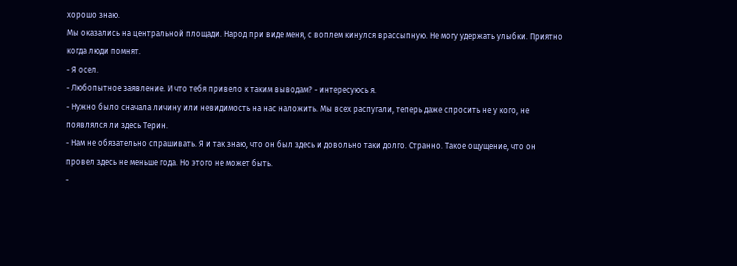хорошо знаю.
Мы оказались на центральной площади. Народ при виде меня, с воплем кинулся врассыпную. Не могу удержать улыбки. Приятно когда люди помнят.
- Я осел.
- Любопытное заявление. И что тебя привело к таким выводам? - интересуюсь я.
- Нужно было сначала личину или невидимость на нас наложить. Мы всех распугали, теперь даже спросить не у кого, не появлялся ли здесь Терин.
- Нам не обязательно спрашивать. Я и так знаю, что он был здесь и довольно таки долго. Странно. Такое ощущение, что он провел здесь не меньше года. Но этого не может быть.
-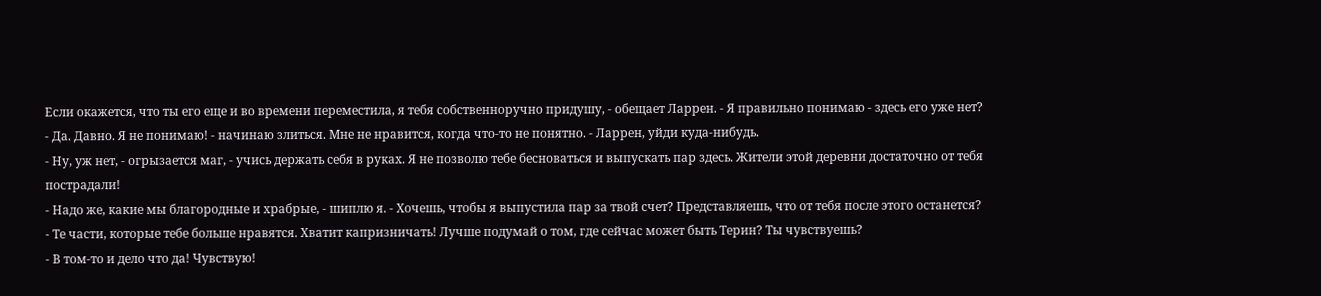Если окажется, что ты его еще и во времени переместила, я тебя собственноручно придушу, - обещает Ларрен. - Я правильно понимаю - здесь его уже нет?
- Да. Давно. Я не понимаю! - начинаю злиться. Мне не нравится, когда что-то не понятно. - Ларрен, уйди куда-нибудь.
- Ну, уж нет, - огрызается маг, - учись держать себя в руках. Я не позволю тебе бесноваться и выпускать пар здесь. Жители этой деревни достаточно от тебя пострадали!
- Надо же, какие мы благородные и храбрые, - шиплю я. - Хочешь, чтобы я выпустила пар за твой счет? Представляешь, что от тебя после этого останется?
- Те части, которые тебе больше нравятся. Хватит капризничать! Лучше подумай о том, где сейчас может быть Терин? Ты чувствуешь?
- В том-то и дело что да! Чувствую!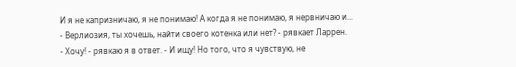И я не капризничаю, я не понимаю! А когда я не понимаю, я нервничаю и...
- Верлиозия, ты хочешь, найти своего котенка или нет? - рявкает Ларрен.
- Хочу! - рявкаю я в ответ. - И ищу! Но того, что я чувствую, не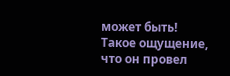может быть! Такое ощущение, что он провел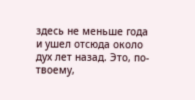здесь не меньше года и ушел отсюда около дух лет назад. Это, по-твоему,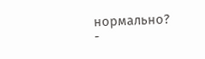нормально?
-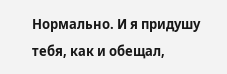Нормально. И я придушу тебя, как и обещал,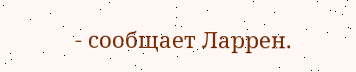- сообщает Ларрен.